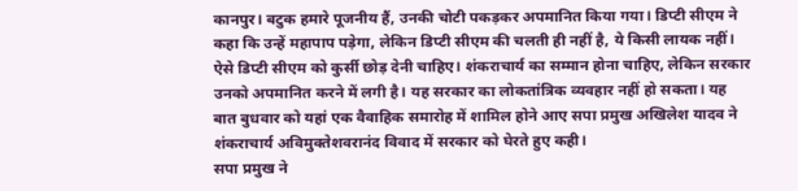कानपुर। बटुक हमारे पूजनीय हैं, उनकी चोटी पकड़कर अपमानित किया गया। डिप्टी सीएम ने कहा कि उन्हें महापाप पड़ेगा, लेकिन डिप्टी सीएम की चलती ही नहीं है, ये किसी लायक नहीं। ऐसे डिप्टी सीएम को कुर्सी छोड़ देनी चाहिए। शंकराचार्य का सम्मान होना चाहिए, लेकिन सरकार उनको अपमानित करने में लगी है। यह सरकार का लोकतांत्रिक व्यवहार नहीं हो सकता। यह बात बुधवार को यहां एक वैवाहिक समारोह में शामिल होने आए सपा प्रमुख अखिलेश यादव ने शंकराचार्य अविमुक्तेशवरानंद विवाद में सरकार को घेरते हुए कही।
सपा प्रमुख ने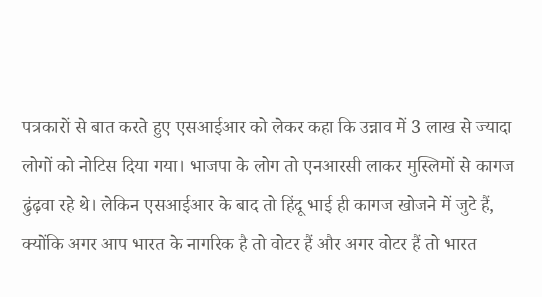पत्रकारों से बात करते हुए एसआईआर को लेकर कहा कि उन्नाव में 3 लाख से ज्यादा लोगों को नोटिस दिया गया। भाजपा के लोग तो एनआरसी लाकर मुस्लिमों से कागज ढुंढ़वा रहे थे। लेकिन एसआईआर के बाद तो हिंदू भाई ही कागज खोजने में जुटे हैं, क्योंकि अगर आप भारत के नागरिक है तो वोटर हैं और अगर वोटर हैं तो भारत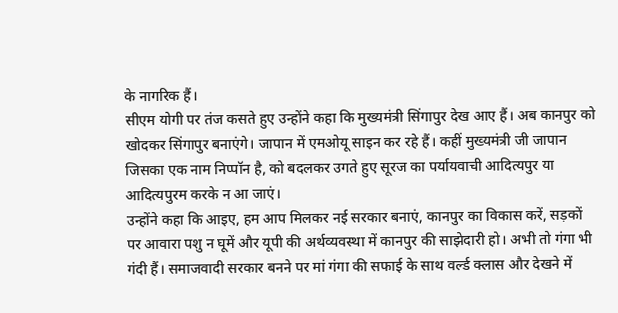के नागरिक हैं।
सीएम योगी पर तंज कसते हुए उन्होंने कहा कि मुख्यमंत्री सिंगापुर देख आए हैं। अब कानपुर को खोदकर सिंगापुर बनाएंगे। जापान में एमओयू साइन कर रहे हैं। कहीं मुख्यमंत्री जी जापान जिसका एक नाम निप्पॉन है, को बदलकर उगते हुए सूरज का पर्यायवाची आदित्यपुर या आदित्यपुरम करके न आ जाएं।
उन्होंने कहा कि आइए, हम आप मिलकर नई सरकार बनाएं, कानपुर का विकास करें, सड़कों पर आवारा पशु न घूमें और यूपी की अर्थव्यवस्था में कानपुर की साझेदारी हो। अभी तो गंगा भी गंदी हैं। समाजवादी सरकार बनने पर मां गंगा की सफाई के साथ वर्ल्ड क्लास और देखने में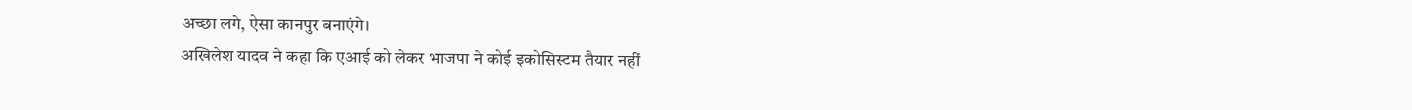अच्छा लगे, ऐसा कानपुर बनाएंगे।
अखिलेश यादव ने कहा कि एआई को लेकर भाजपा ने कोई इकोसिस्टम तैयार नहीं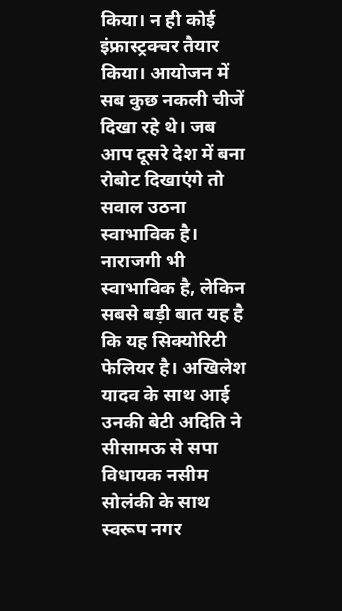किया। न ही कोई इंफ्रास्ट्रक्चर तैयार किया। आयोजन में सब कुछ नकली चीजें दिखा रहे थे। जब आप दूसरे देश में बना रोबोट दिखाएंगे तो सवाल उठना स्वाभाविक है। नाराजगी भी स्वाभाविक है, लेकिन सबसे बड़ी बात यह है कि यह सिक्योरिटी फेलियर है। अखिलेश यादव के साथ आई उनकी बेटी अदिति ने सीसामऊ से सपा विधायक नसीम सोलंकी के साथ स्वरूप नगर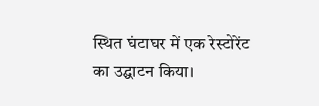स्थित घंटाघर में एक रेस्टोरेंट का उद्घाटन किया।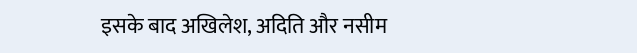इसके बाद अखिलेश, अदिति और नसीम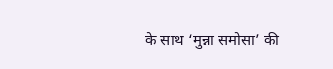के साथ ‘मुन्ना समोसा’ की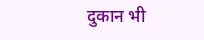दुकान भी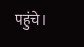पहुंचे।